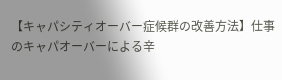【キャパシティオーバー症候群の改善方法】仕事のキャパオーバーによる辛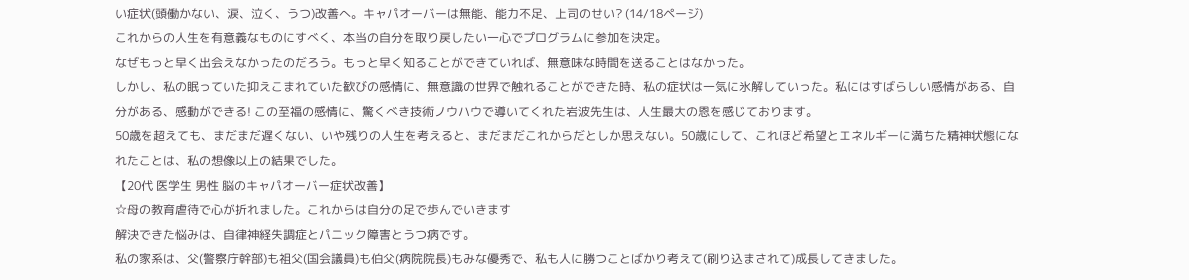い症状(頭働かない、涙、泣く、うつ)改善へ。キャパオーバーは無能、能力不足、上司のせい? (14/18ページ)
これからの人生を有意義なものにすべく、本当の自分を取り戻したい一心でプログラムに参加を決定。
なぜもっと早く出会えなかったのだろう。もっと早く知ることができていれば、無意味な時間を送ることはなかった。
しかし、私の眠っていた抑えこまれていた歓びの感情に、無意識の世界で触れることができた時、私の症状は一気に氷解していった。私にはすばらしい感情がある、自分がある、感動ができる! この至福の感情に、驚くべき技術ノウハウで導いてくれた岩波先生は、人生最大の恩を感じております。
50歳を超えても、まだまだ遅くない、いや残りの人生を考えると、まだまだこれからだとしか思えない。50歳にして、これほど希望とエネルギーに満ちた精神状態になれたことは、私の想像以上の結果でした。
【20代 医学生 男性 脳のキャパオーバー症状改善】
☆母の教育虐待で心が折れました。これからは自分の足で歩んでいきます
解決できた悩みは、自律神経失調症とパニック障害とうつ病です。
私の家系は、父(警察庁幹部)も祖父(国会議員)も伯父(病院院長)もみな優秀で、私も人に勝つことばかり考えて(刷り込まされて)成長してきました。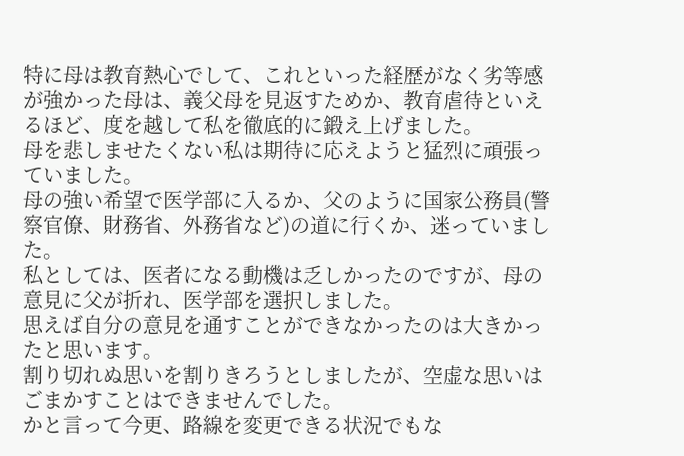特に母は教育熱心でして、これといった経歴がなく劣等感が強かった母は、義父母を見返すためか、教育虐待といえるほど、度を越して私を徹底的に鍛え上げました。
母を悲しませたくない私は期待に応えようと猛烈に頑張っていました。
母の強い希望で医学部に入るか、父のように国家公務員(警察官僚、財務省、外務省など)の道に行くか、迷っていました。
私としては、医者になる動機は乏しかったのですが、母の意見に父が折れ、医学部を選択しました。
思えば自分の意見を通すことができなかったのは大きかったと思います。
割り切れぬ思いを割りきろうとしましたが、空虚な思いはごまかすことはできませんでした。
かと言って今更、路線を変更できる状況でもな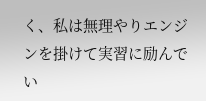く、私は無理やりエンジンを掛けて実習に励んでい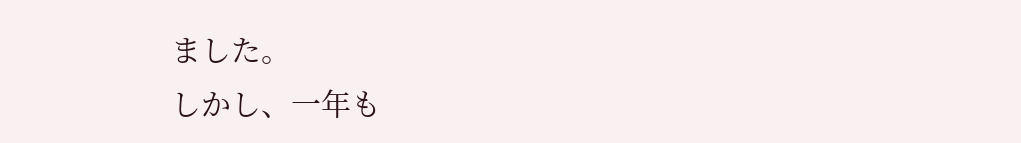ました。
しかし、一年も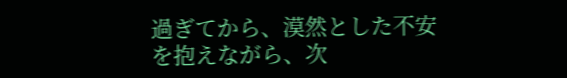過ぎてから、漠然とした不安を抱えながら、次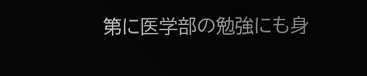第に医学部の勉強にも身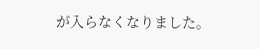が入らなくなりました。